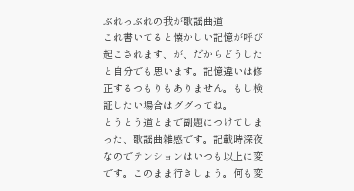ぶれっぶれの我が歌謡曲道
これ書いてると懐かしい記憶が呼び起こされます、が、だからどうしたと自分でも思います。記憶違いは修正するつもりもありません。もし検証したい場合はググってね。
とうとう道とまで副題につけてしまった、歌謡曲雑感です。記載時深夜なのでテンションはいつも以上に変です。このまま行きしょう。何も変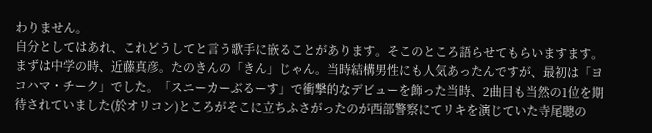わりません。
自分としてはあれ、これどうしてと言う歌手に嵌ることがあります。そこのところ語らせてもらいますます。
まずは中学の時、近藤真彦。たのきんの「きん」じゃん。当時結構男性にも人気あったんですが、最初は「ヨコハマ・チーク」でした。「スニーカーぶるーす」で衝撃的なデビューを飾った当時、2曲目も当然の1位を期待されていました(於オリコン)ところがそこに立ちふさがったのが西部警察にてリキを演じていた寺尾聰の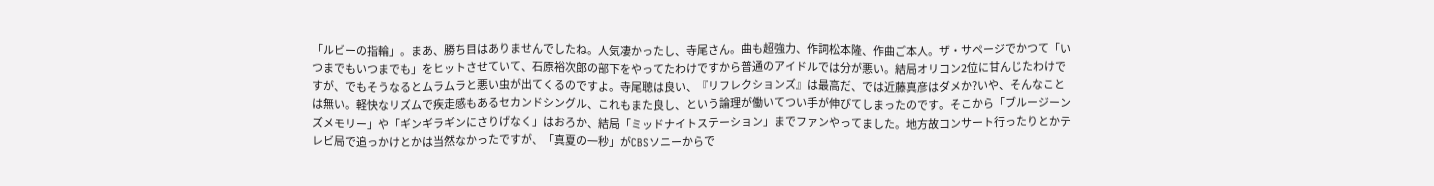「ルビーの指輪」。まあ、勝ち目はありませんでしたね。人気凄かったし、寺尾さん。曲も超強力、作詞松本隆、作曲ご本人。ザ・サページでかつて「いつまでもいつまでも」をヒットさせていて、石原裕次郎の部下をやってたわけですから普通のアイドルでは分が悪い。結局オリコン2位に甘んじたわけですが、でもそうなるとムラムラと悪い虫が出てくるのですよ。寺尾聰は良い、『リフレクションズ』は最高だ、では近藤真彦はダメか?いや、そんなことは無い。軽快なリズムで疾走感もあるセカンドシングル、これもまた良し、という論理が働いてつい手が伸びてしまったのです。そこから「ブルージーンズメモリー」や「ギンギラギンにさりげなく」はおろか、結局「ミッドナイトステーション」までファンやってました。地方故コンサート行ったりとかテレビ局で追っかけとかは当然なかったですが、「真夏の一秒」がCBSソニーからで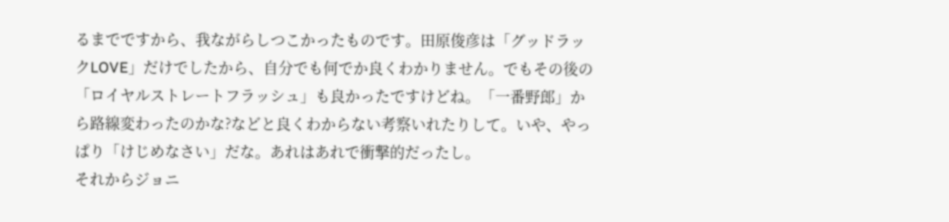るまでですから、我ながらしつこかったものです。田原俊彦は「グッドラックLOVE」だけでしたから、自分でも何でか良くわかりません。でもその後の「ロイヤルストレートフラッシュ」も良かったですけどね。「一番野郎」から路線変わったのかな?などと良くわからない考察いれたりして。いや、やっぱり「けじめなさい」だな。あれはあれで衝撃的だったし。
それからジョニ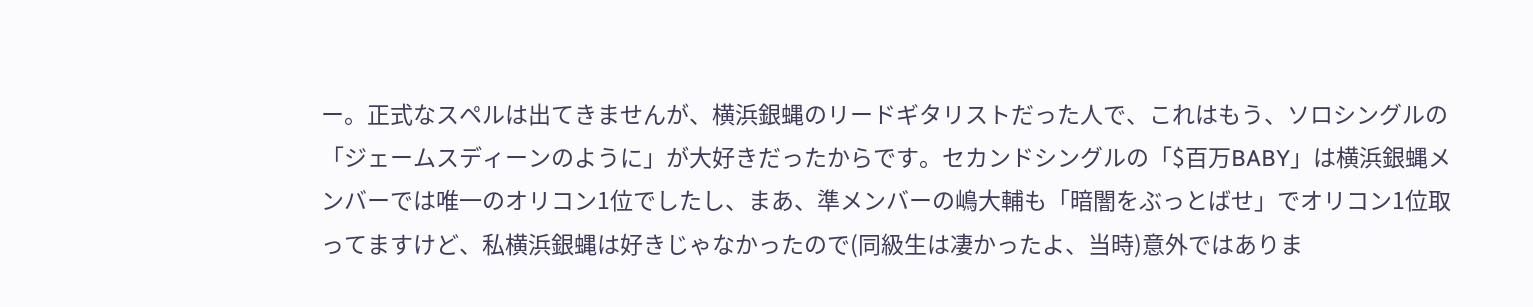ー。正式なスペルは出てきませんが、横浜銀蝿のリードギタリストだった人で、これはもう、ソロシングルの「ジェームスディーンのように」が大好きだったからです。セカンドシングルの「$百万BABY」は横浜銀蝿メンバーでは唯一のオリコン1位でしたし、まあ、準メンバーの嶋大輔も「暗闇をぶっとばせ」でオリコン1位取ってますけど、私横浜銀蝿は好きじゃなかったので(同級生は凄かったよ、当時)意外ではありま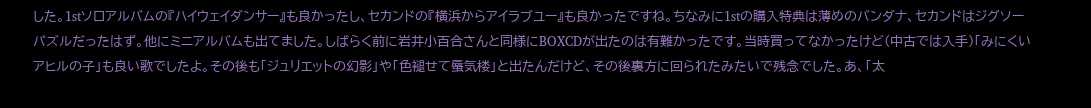した。1stソロアルバムの『ハイウェイダンサー』も良かったし、セカンドの『横浜からアイラブユー』も良かったですね。ちなみに1stの購入特典は薄めのバンダナ、セカンドはジグソーパズルだったはず。他にミニアルバムも出てました。しばらく前に岩井小百合さんと同様にBOXCDが出たのは有難かったです。当時買ってなかったけど(中古では入手)「みにくいアヒルの子」も良い歌でしたよ。その後も「ジュリエットの幻影」や「色褪せて蜃気楼」と出たんだけど、その後裏方に回られたみたいで残念でした。あ、「太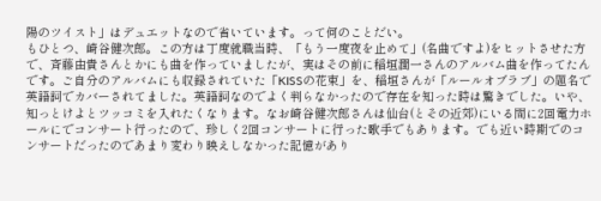陽のツイスト」はデュエットなので省いています。って何のことだい。
もひとつ、崎谷健次郎。この方は丁度就職当時、「もう一度夜を止めて」(名曲ですよ)をヒットさせた方で、斉藤由貴さんとかにも曲を作っていましたが、実はその前に稲垣潤一さんのアルバム曲を作ってたんです。ご自分のアルバムにも収録されていた「KISSの花束」を、稲垣さんが「ルールオブラブ」の題名で英語詞でカバーされてました。英語詞なのでよく判らなかったので存在を知った時は驚きでした。いや、知っとけよとツッコミを入れたくなります。なお崎谷健次郎さんは仙台(とその近郊)にいる間に2回電力ホールにでコンサート行ったので、珍しく2回コンサートに行った歌手でもあります。でも近い時期でのコンサートだったのであまり変わり映えしなかった記憶があり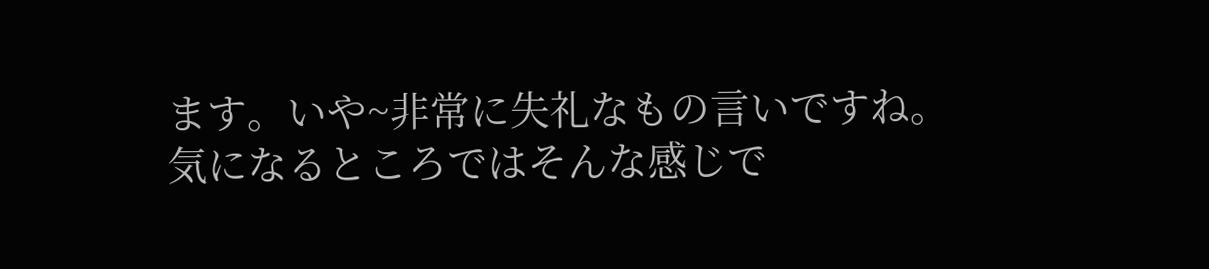ます。いや~非常に失礼なもの言いですね。
気になるところではそんな感じで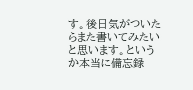す。後日気がついたらまた書いてみたいと思います。というか本当に備忘録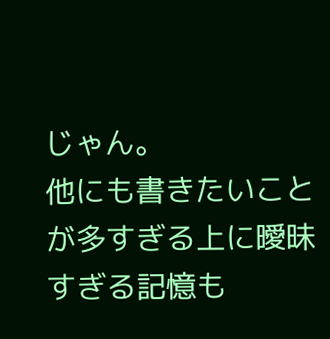じゃん。
他にも書きたいことが多すぎる上に曖昧すぎる記憶も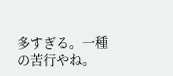多すぎる。一種の苦行やね。